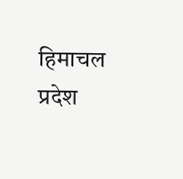हिमाचल प्रदेश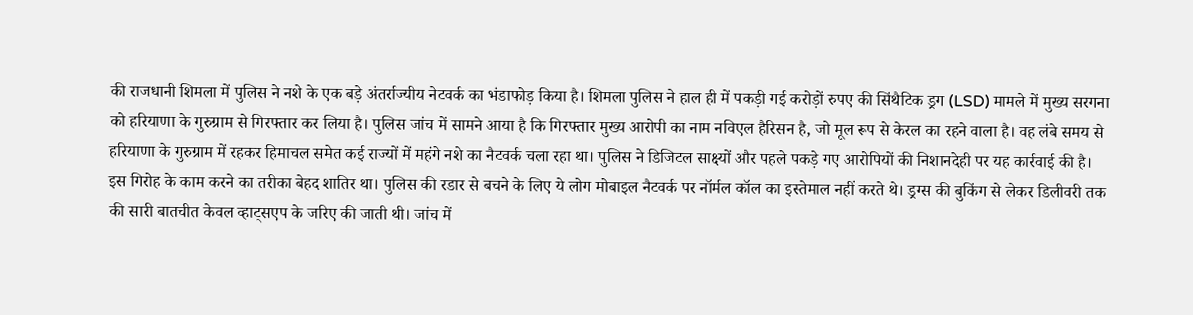की राजधानी शिमला में पुलिस ने नशे के एक बड़े अंतर्राज्यीय नेटवर्क का भंडाफोड़ किया है। शिमला पुलिस ने हाल ही में पकड़ी गई करोड़ों रुपए की सिंथैटिक ड्रग (LSD) मामले में मुख्य सरगना को हरियाणा के गुरुग्राम से गिरफ्तार कर लिया है। पुलिस जांच में सामने आया है कि गिरफ्तार मुख्य आरोपी का नाम नविएल हैरिसन है, जो मूल रूप से केरल का रहने वाला है। वह लंबे समय से हरियाणा के गुरुग्राम में रहकर हिमाचल समेत कई राज्यों में महंगे नशे का नैटवर्क चला रहा था। पुलिस ने डिजिटल साक्ष्यों और पहले पकड़े गए आरोपियों की निशानदेही पर यह कार्रवाई की है।
इस गिरोह के काम करने का तरीका बेहद शातिर था। पुलिस की रडार से बचने के लिए ये लोग मोबाइल नैटवर्क पर नॉर्मल कॉल का इस्तेमाल नहीं करते थे। ड्रग्स की बुकिंग से लेकर डिलीवरी तक की सारी बातचीत केवल व्हाट्सएप के जरिए की जाती थी। जांच में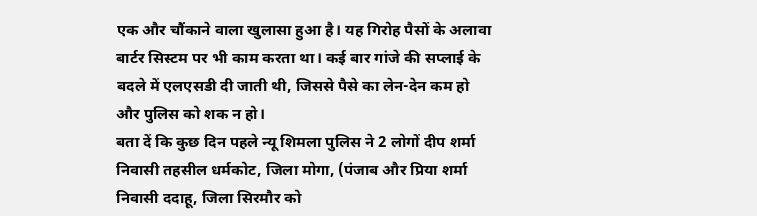एक और चौंकाने वाला खुलासा हुआ है। यह गिरोह पैसों के अलावा बार्टर सिस्टम पर भी काम करता था। कई बार गांजे की सप्लाई के बदले में एलएसडी दी जाती थी, जिससे पैसे का लेन-देन कम हो और पुलिस को शक न हो।
बता दें कि कुछ दिन पहले न्यू शिमला पुलिस ने 2 लोगों दीप शर्मा निवासी तहसील धर्मकोट, जिला मोगा, (पंजाब और प्रिया शर्मा निवासी ददाहू, जिला सिरमौर को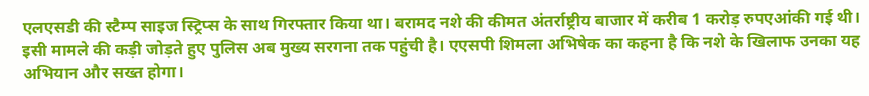एलएसडी की स्टैम्प साइज स्ट्रिप्स के साथ गिरफ्तार किया था। बरामद नशे की कीमत अंतर्राष्ट्रीय बाजार में करीब 1 करोड़ रुपएआंकी गई थी। इसी मामले की कड़ी जोड़ते हुए पुलिस अब मुख्य सरगना तक पहुंची है। एएसपी शिमला अभिषेक का कहना है कि नशे के खिलाफ उनका यह अभियान और सख्त होगा।